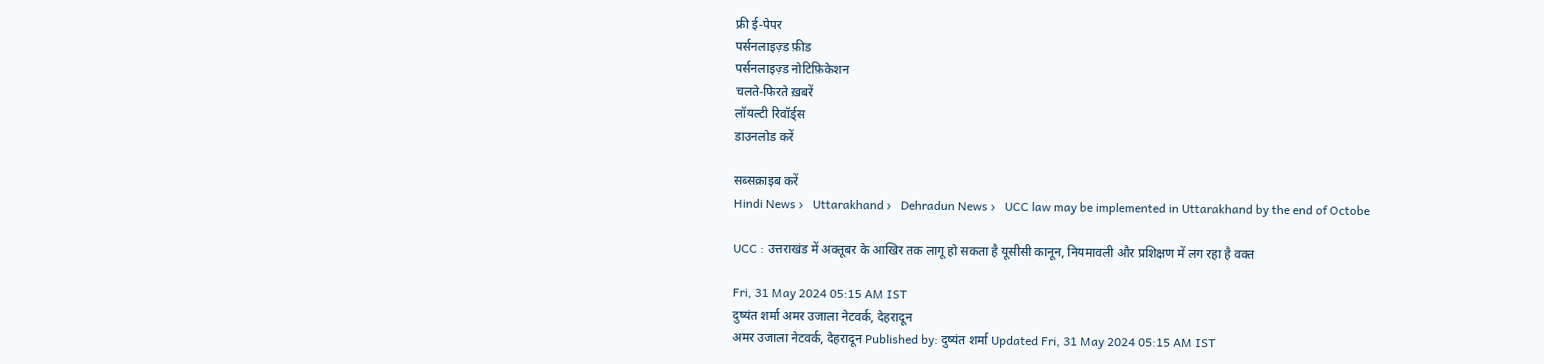फ्री ई-पेपर
पर्सनलाइज़्ड फ़ीड
पर्सनलाइज़्ड नोटिफ़िकेशन
चलते-फिरते ख़बरें
लॉयल्टी रिवॉर्ड्स
डाउनलोड करें

सब्सक्राइब करें
Hindi News ›   Uttarakhand ›   Dehradun News ›   UCC law may be implemented in Uttarakhand by the end of Octobe

UCC : उत्तराखंड में अक्तूबर के आखिर तक लागू हो सकता है यूसीसी कानून, नियमावली और प्रशिक्षण में लग रहा है वक्त

Fri, 31 May 2024 05:15 AM IST
दुष्यंत शर्मा अमर उजाला नेटवर्क, देहरादून
अमर उजाला नेटवर्क, देहरादून Published by: दुष्यंत शर्मा Updated Fri, 31 May 2024 05:15 AM IST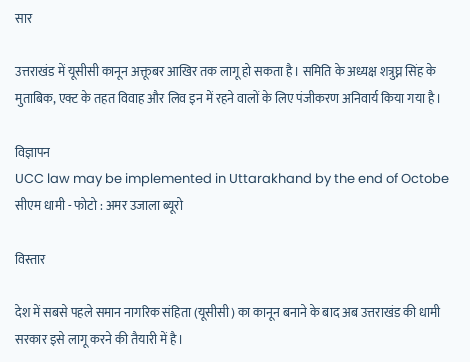सार

उत्तराखंड में यूसीसी कानून अक्तूबर आखिर तक लागू हो सकता है। समिति के अध्यक्ष शत्रुघ्न सिंह के मुताबिक, एक्ट के तहत विवाह और लिव इन में रहने वालों के लिए पंजीकरण अनिवार्य किया गया है।

विज्ञापन
UCC law may be implemented in Uttarakhand by the end of Octobe
सीएम धामी - फोटो : अमर उजाला ब्यूरो

विस्तार

देश में सबसे पहले समान नागरिक संहिता (यूसीसी) का कानून बनाने के बाद अब उत्तराखंड की धामी सरकार इसे लागू करने की तैयारी में है।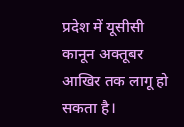प्रदेश में यूसीसी कानून अक्तूबर आखिर तक लागू हो सकता है।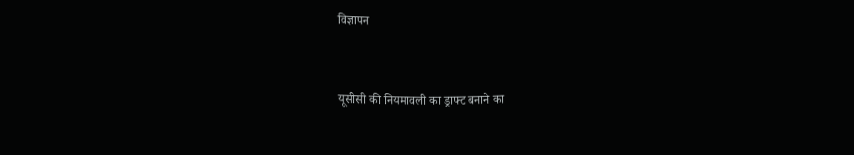विज्ञापन


यूसीसी की नियमावली का ड्राफ्ट बनाने का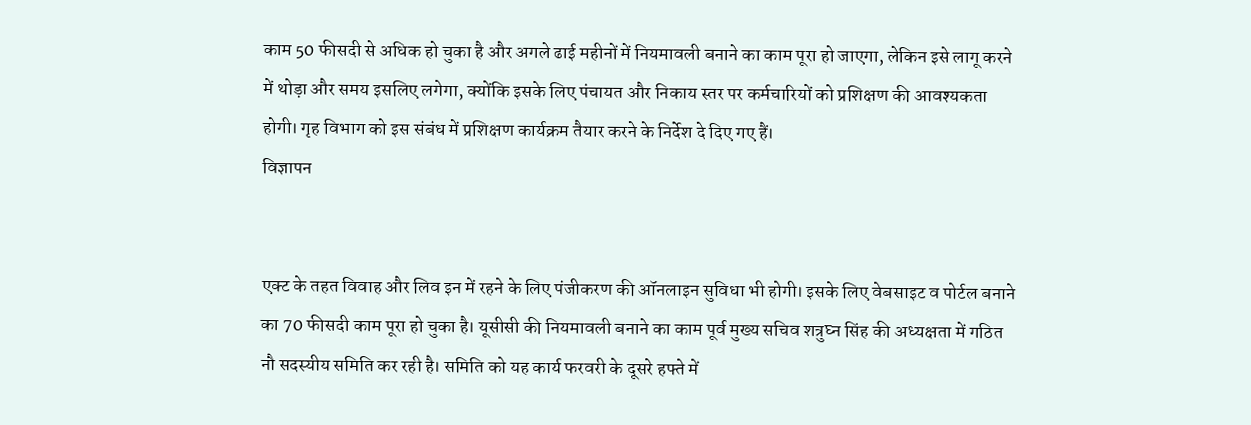काम 50 फीसदी से अधिक हो चुका है और अगले ढाई महीनों में नियमावली बनाने का काम पूरा हो जाएगा, लेकिन इसे लागू करने में थोड़ा और समय इसलिए लगेगा, क्योंकि इसके लिए पंचायत और निकाय स्तर पर कर्मचारियों को प्रशिक्षण की आवश्यकता होगी। गृह विभाग को इस संबंध में प्रशिक्षण कार्यक्रम तैयार करने के निर्देश दे दिए गए हैं।
विज्ञापन


एक्ट के तहत विवाह और लिव इन में रहने के लिए पंजीकरण की ऑनलाइन सुविधा भी होगी। इसके लिए वेबसाइट व पोर्टल बनाने का 70 फीसदी काम पूरा हो चुका है। यूसीसी की नियमावली बनाने का काम पूर्व मुख्य सचिव शत्रुघ्न सिंह की अध्यक्षता में गठित नौ सदस्यीय समिति कर रही है। समिति को यह कार्य फरवरी के दूसरे हफ्ते में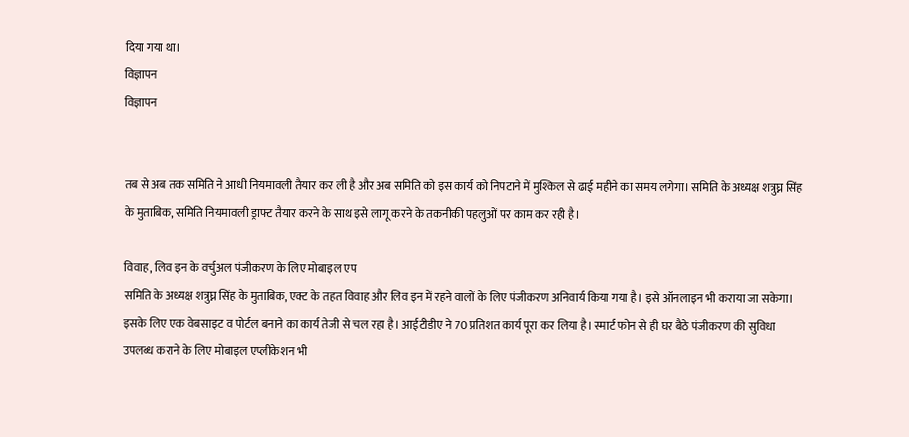दिया गया था।
विज्ञापन
विज्ञापन


तब से अब तक समिति ने आधी नियमावली तैयार कर ली है और अब समिति को इस कार्य को निपटाने में मुश्किल से ढाई महीने का समय लगेगा। समिति के अध्यक्ष शत्रुघ्न सिंह के मुताबिक, समिति नियमावली ड्राफ्ट तैयार करने के साथ इसे लागू करने के तकनीकी पहलुओं पर काम कर रही है।

विवाह, लिव इन के वर्चुअल पंजीकरण के लिए मोबाइल एप
समिति के अध्यक्ष शत्रुघ्न सिंह के मुताबिक, एक्ट के तहत विवाह और लिव इन में रहने वालों के लिए पंजीकरण अनिवार्य किया गया है। इसे ऑनलाइन भी कराया जा सकेगा। इसके लिए एक वेबसाइट व पोर्टल बनाने का कार्य तेजी से चल रहा है। आईटीडीए ने 70 प्रतिशत कार्य पूरा कर लिया है। स्मार्ट फोन से ही घर बैठे पंजीकरण की सुविधा उपलब्ध कराने के लिए मोबाइल एप्लीकेशन भी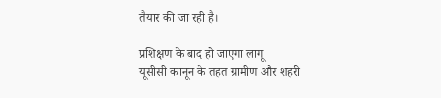तैयार की जा रही है।

प्रशिक्षण के बाद हो जाएगा लागू
यूसीसी कानून के तहत ग्रामीण और शहरी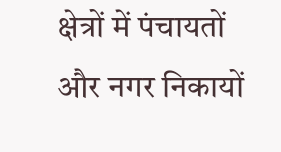क्षेत्रों में पंचायतों और नगर निकायों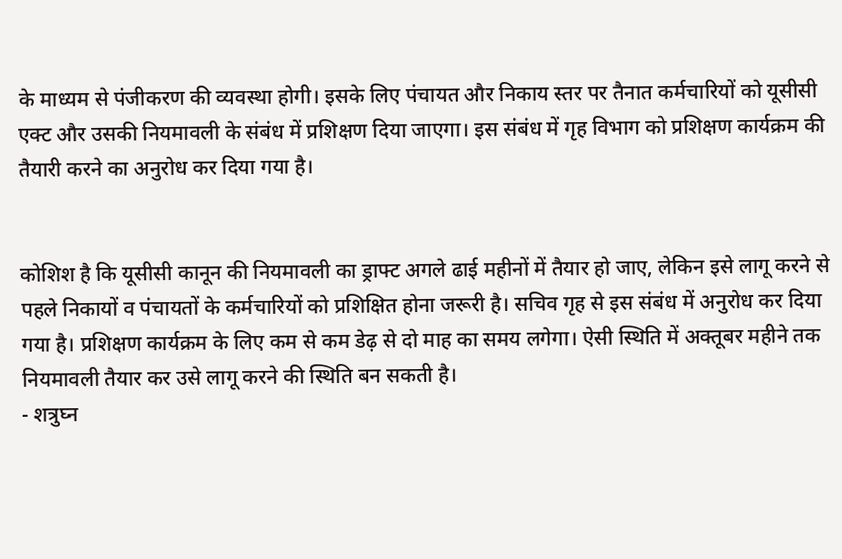के माध्यम से पंजीकरण की व्यवस्था होगी। इसके लिए पंचायत और निकाय स्तर पर तैनात कर्मचारियों को यूसीसी एक्ट और उसकी नियमावली के संबंध में प्रशिक्षण दिया जाएगा। इस संबंध में गृह विभाग को प्रशिक्षण कार्यक्रम की तैयारी करने का अनुरोध कर दिया गया है।


कोशिश है कि यूसीसी कानून की नियमावली का ड्राफ्ट अगले ढाई महीनों में तैयार हो जाए, लेकिन इसे लागू करने से पहले निकायों व पंचायतों के कर्मचारियों को प्रशिक्षित होना जरूरी है। सचिव गृह से इस संबंध में अनुरोध कर दिया गया है। प्रशिक्षण कार्यक्रम के लिए कम से कम डेढ़ से दो माह का समय लगेगा। ऐसी स्थिति में अक्तूबर महीने तक नियमावली तैयार कर उसे लागू करने की स्थिति बन सकती है।
- शत्रुघ्न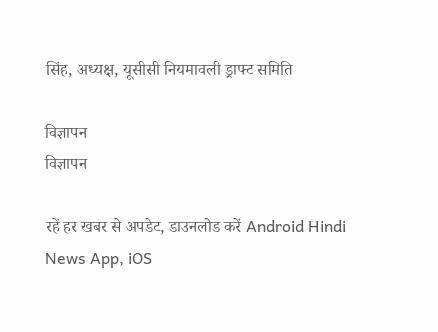सिंह, अध्यक्ष, यूसीसी नियमावली ड्राफ्ट समिति

विज्ञापन
विज्ञापन

रहें हर खबर से अपडेट, डाउनलोड करें Android Hindi News App, iOS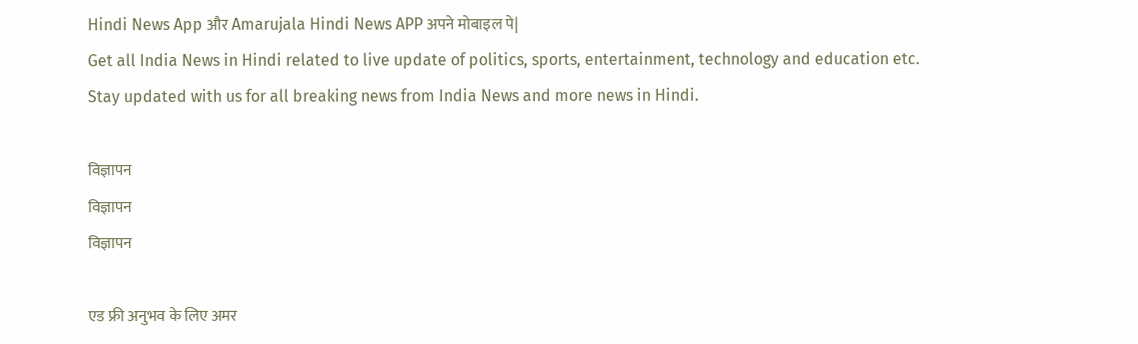Hindi News App और Amarujala Hindi News APP अपने मोबाइल पे|
Get all India News in Hindi related to live update of politics, sports, entertainment, technology and education etc. Stay updated with us for all breaking news from India News and more news in Hindi.

विज्ञापन
विज्ञापन
विज्ञापन

एड फ्री अनुभव के लिए अमर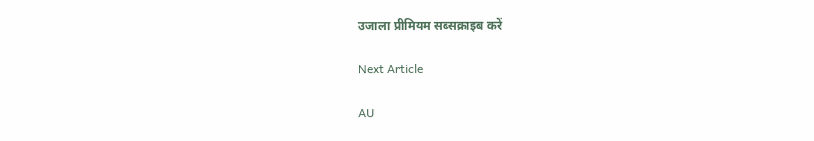उजाला प्रीमियम सब्सक्राइब करें

Next Article

AU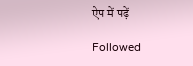ऐप में पढ़ें

Followed